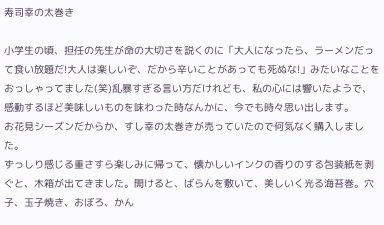寿司幸の太巻き

小学生の頃、担任の先生が命の大切さを説くのに「大人になったら、ラーメンだって食い放題だ!大人は楽しいぞ、だから辛いことがあっても死ぬな!」みたいなことをおっしゃってました(笑)乱暴すぎる言い方だけれども、私の心には響いたようで、感動するほど美味しいものを味わった時なんかに、今でも時々思い出します。
お花見シーズンだからか、すし幸の太巻きが売っていたので何気なく購入しました。
ずっしり感じる重さすら楽しみに帰って、懐かしいインクの香りのする包装紙を剥ぐと、木箱が出てきました。開けると、ばらんを敷いて、美しいく光る海苔巻。穴子、玉子焼き、おぼろ、かん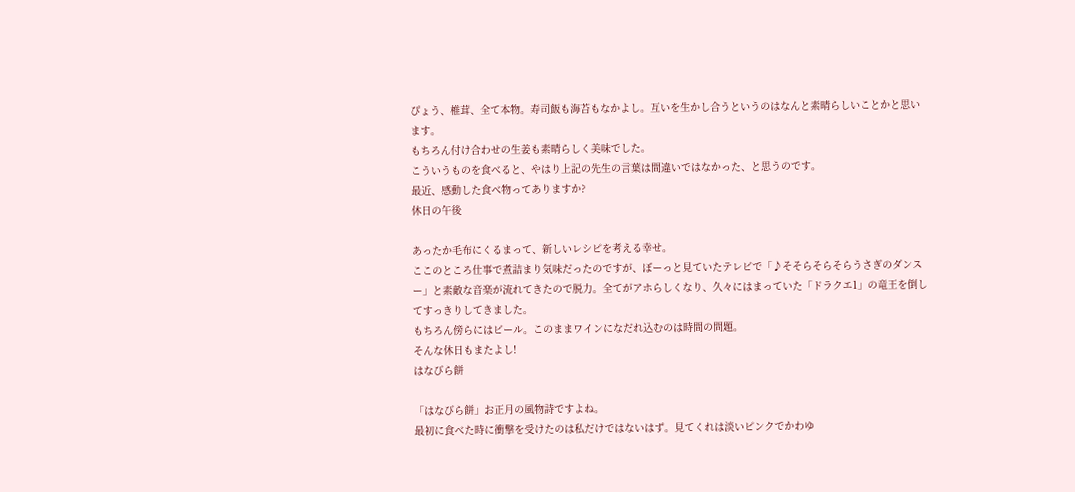ぴょう、椎茸、全て本物。寿司飯も海苔もなかよし。互いを生かし合うというのはなんと素晴らしいことかと思います。
もちろん付け合わせの生姜も素晴らしく美味でした。
こういうものを食べると、やはり上記の先生の言葉は間違いではなかった、と思うのです。
最近、感動した食べ物ってありますか?
休日の午後

あったか毛布にくるまって、新しいレシピを考える幸せ。
ここのところ仕事で煮詰まり気味だったのですが、ぼーっと見ていたテレビで「♪そそらそらそらうさぎのダンスー」と素敵な音楽が流れてきたので脱力。全てがアホらしくなり、久々にはまっていた「ドラクエ1」の竜王を倒してすっきりしてきました。
もちろん傍らにはビール。このままワインになだれ込むのは時間の問題。
そんな休日もまたよし!
はなびら餅

「はなびら餅」お正月の風物詩ですよね。
最初に食べた時に衝撃を受けたのは私だけではないはず。見てくれは淡いピンクでかわゆ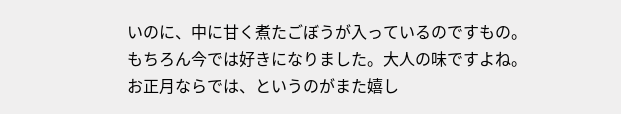いのに、中に甘く煮たごぼうが入っているのですもの。
もちろん今では好きになりました。大人の味ですよね。
お正月ならでは、というのがまた嬉し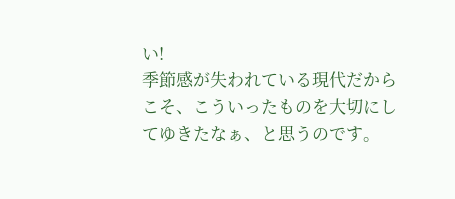い!
季節感が失われている現代だからこそ、こういったものを大切にしてゆきたなぁ、と思うのです。